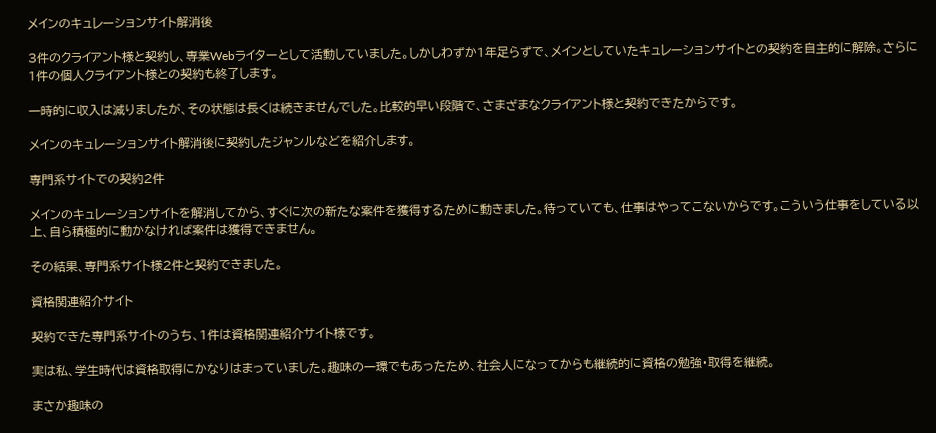メインのキュレーションサイト解消後

3件のクライアント様と契約し、専業Webライターとして活動していました。しかしわずか1年足らずで、メインとしていたキュレーションサイトとの契約を自主的に解除。さらに1件の個人クライアント様との契約も終了します。

一時的に収入は減りましたが、その状態は長くは続きませんでした。比較的早い段階で、さまざまなクライアント様と契約できたからです。

メインのキュレーションサイト解消後に契約したジャンルなどを紹介します。

専門系サイトでの契約2件

メインのキュレーションサイトを解消してから、すぐに次の新たな案件を獲得するために動きました。待っていても、仕事はやってこないからです。こういう仕事をしている以上、自ら積極的に動かなければ案件は獲得できません。

その結果、専門系サイト様2件と契約できました。

資格関連紹介サイト

契約できた専門系サイトのうち、1件は資格関連紹介サイト様です。

実は私、学生時代は資格取得にかなりはまっていました。趣味の一環でもあったため、社会人になってからも継続的に資格の勉強・取得を継続。

まさか趣味の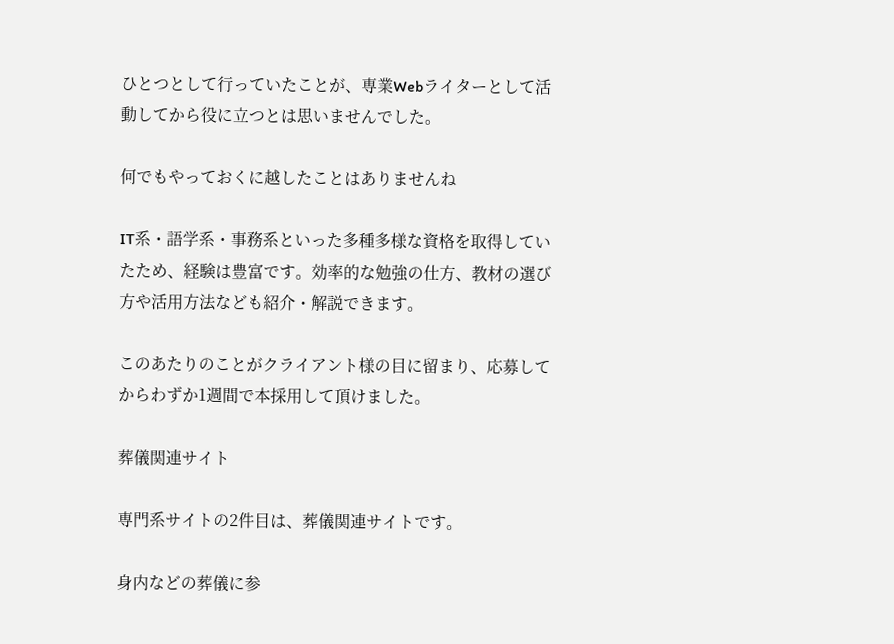ひとつとして行っていたことが、専業Webライターとして活動してから役に立つとは思いませんでした。

何でもやっておくに越したことはありませんね

IT系・語学系・事務系といった多種多様な資格を取得していたため、経験は豊富です。効率的な勉強の仕方、教材の選び方や活用方法なども紹介・解説できます。

このあたりのことがクライアント様の目に留まり、応募してからわずか1週間で本採用して頂けました。

葬儀関連サイト

専門系サイトの2件目は、葬儀関連サイトです。

身内などの葬儀に参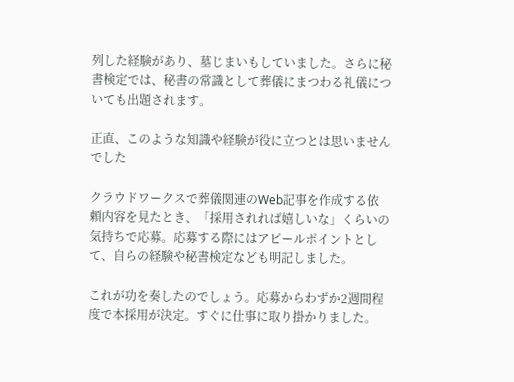列した経験があり、墓じまいもしていました。さらに秘書検定では、秘書の常識として葬儀にまつわる礼儀についても出題されます。

正直、このような知識や経験が役に立つとは思いませんでした

クラウドワークスで葬儀関連のWeb記事を作成する依頼内容を見たとき、「採用されれば嬉しいな」くらいの気持ちで応募。応募する際にはアピールポイントとして、自らの経験や秘書検定なども明記しました。

これが功を奏したのでしょう。応募からわずか2週間程度で本採用が決定。すぐに仕事に取り掛かりました。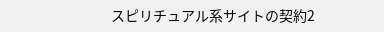スピリチュアル系サイトの契約2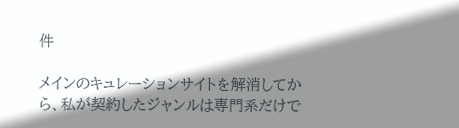件

メインのキュレーションサイトを解消してから、私が契約したジャンルは専門系だけで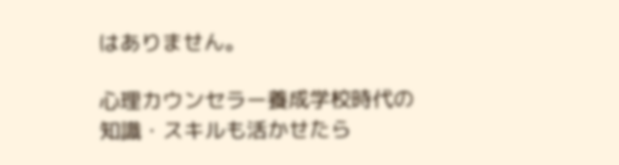はありません。

心理カウンセラー養成学校時代の知識・スキルも活かせたら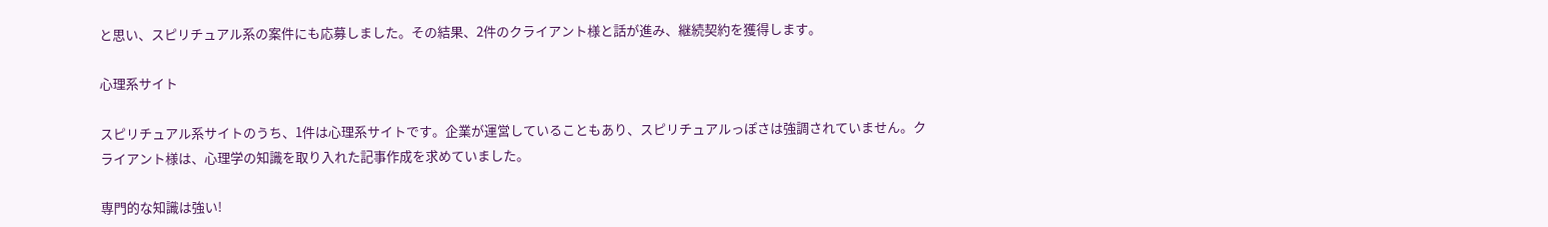と思い、スピリチュアル系の案件にも応募しました。その結果、2件のクライアント様と話が進み、継続契約を獲得します。

心理系サイト

スピリチュアル系サイトのうち、1件は心理系サイトです。企業が運営していることもあり、スピリチュアルっぽさは強調されていません。クライアント様は、心理学の知識を取り入れた記事作成を求めていました。

専門的な知識は強い!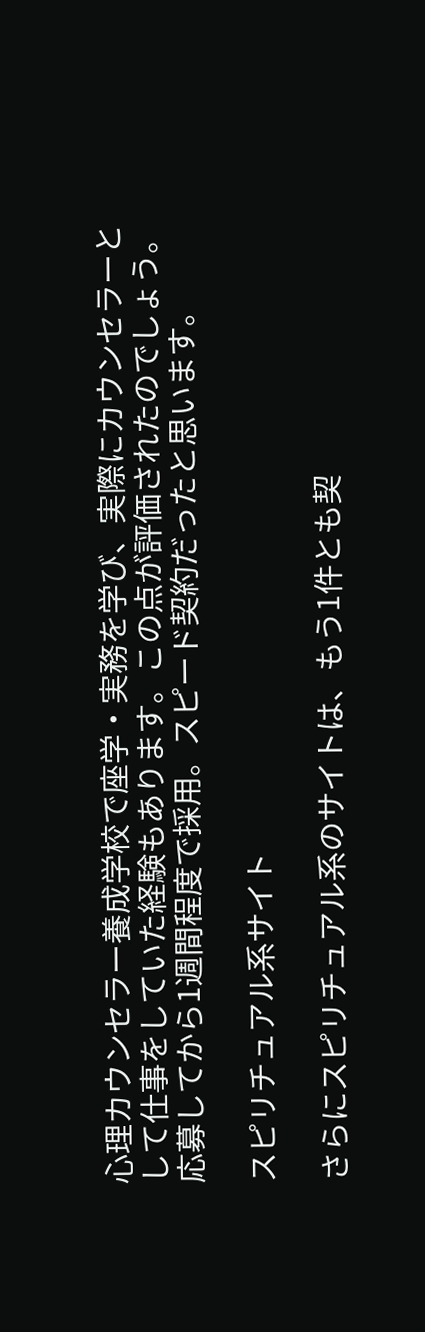心理カウンセラー養成学校で座学・実務を学び、実際にカウンセラーとして仕事をしていた経験もあります。この点が評価されたのでしょう。応募してから1週間程度で採用。スピード契約だったと思います。

スピリチュアル系サイト

さらにスピリチュアル系のサイトは、もう1件とも契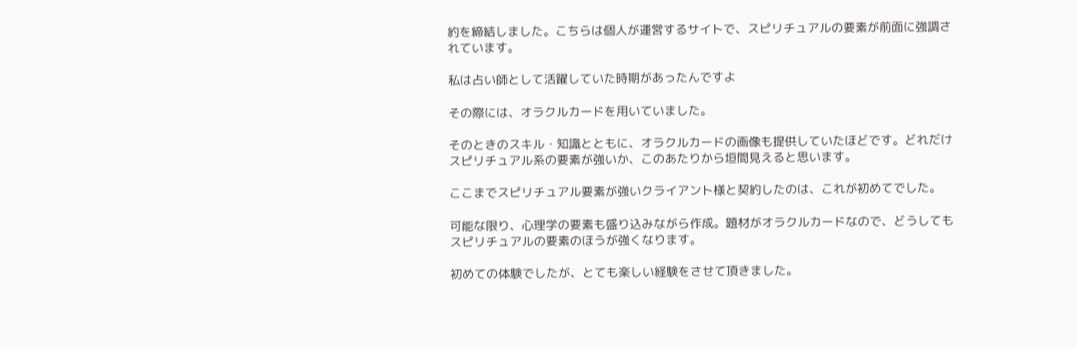約を締結しました。こちらは個人が運営するサイトで、スピリチュアルの要素が前面に強調されています。

私は占い師として活躍していた時期があったんですよ

その際には、オラクルカードを用いていました。

そのときのスキル・知識とともに、オラクルカードの画像も提供していたほどです。どれだけスピリチュアル系の要素が強いか、このあたりから垣間見えると思います。

ここまでスピリチュアル要素が強いクライアント様と契約したのは、これが初めてでした。

可能な限り、心理学の要素も盛り込みながら作成。題材がオラクルカードなので、どうしてもスピリチュアルの要素のほうが強くなります。

初めての体験でしたが、とても楽しい経験をさせて頂きました。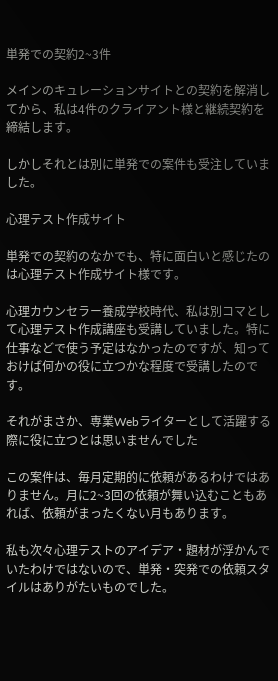単発での契約2~3件

メインのキュレーションサイトとの契約を解消してから、私は4件のクライアント様と継続契約を締結します。

しかしそれとは別に単発での案件も受注していました。

心理テスト作成サイト

単発での契約のなかでも、特に面白いと感じたのは心理テスト作成サイト様です。

心理カウンセラー養成学校時代、私は別コマとして心理テスト作成講座も受講していました。特に仕事などで使う予定はなかったのですが、知っておけば何かの役に立つかな程度で受講したのです。

それがまさか、専業Webライターとして活躍する際に役に立つとは思いませんでした

この案件は、毎月定期的に依頼があるわけではありません。月に2~3回の依頼が舞い込むこともあれば、依頼がまったくない月もあります。

私も次々心理テストのアイデア・題材が浮かんでいたわけではないので、単発・突発での依頼スタイルはありがたいものでした。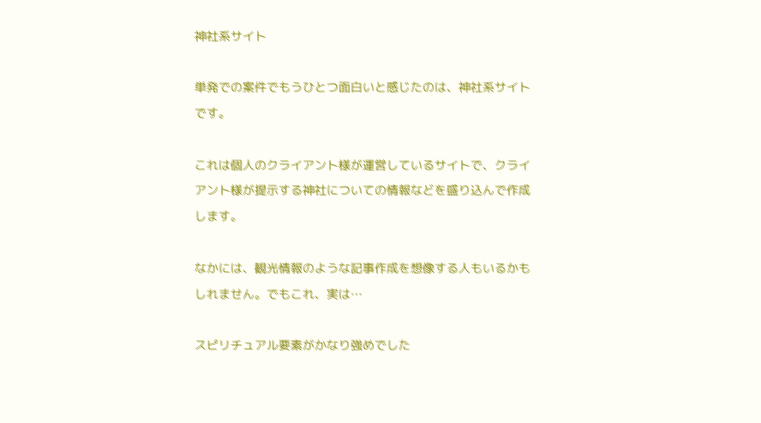神社系サイト

単発での案件でもうひとつ面白いと感じたのは、神社系サイトです。

これは個人のクライアント様が運営しているサイトで、クライアント様が提示する神社についての情報などを盛り込んで作成します。

なかには、観光情報のような記事作成を想像する人もいるかもしれません。でもこれ、実は…

スピリチュアル要素がかなり強めでした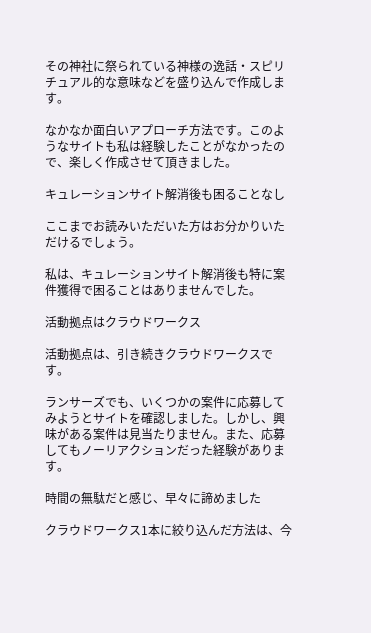その神社に祭られている神様の逸話・スピリチュアル的な意味などを盛り込んで作成します。

なかなか面白いアプローチ方法です。このようなサイトも私は経験したことがなかったので、楽しく作成させて頂きました。

キュレーションサイト解消後も困ることなし

ここまでお読みいただいた方はお分かりいただけるでしょう。

私は、キュレーションサイト解消後も特に案件獲得で困ることはありませんでした。

活動拠点はクラウドワークス

活動拠点は、引き続きクラウドワークスです。

ランサーズでも、いくつかの案件に応募してみようとサイトを確認しました。しかし、興味がある案件は見当たりません。また、応募してもノーリアクションだった経験があります。

時間の無駄だと感じ、早々に諦めました

クラウドワークス1本に絞り込んだ方法は、今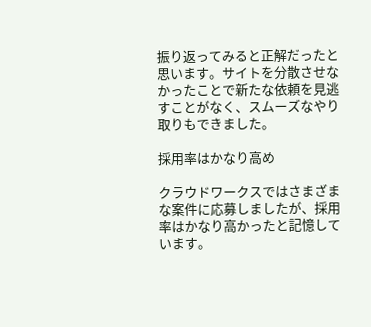振り返ってみると正解だったと思います。サイトを分散させなかったことで新たな依頼を見逃すことがなく、スムーズなやり取りもできました。

採用率はかなり高め

クラウドワークスではさまざまな案件に応募しましたが、採用率はかなり高かったと記憶しています。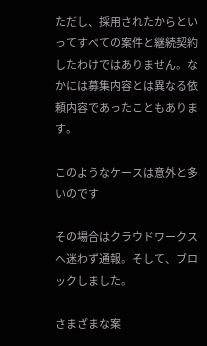ただし、採用されたからといってすべての案件と継続契約したわけではありません。なかには募集内容とは異なる依頼内容であったこともあります。

このようなケースは意外と多いのです

その場合はクラウドワークスへ迷わず通報。そして、ブロックしました。

さまざまな案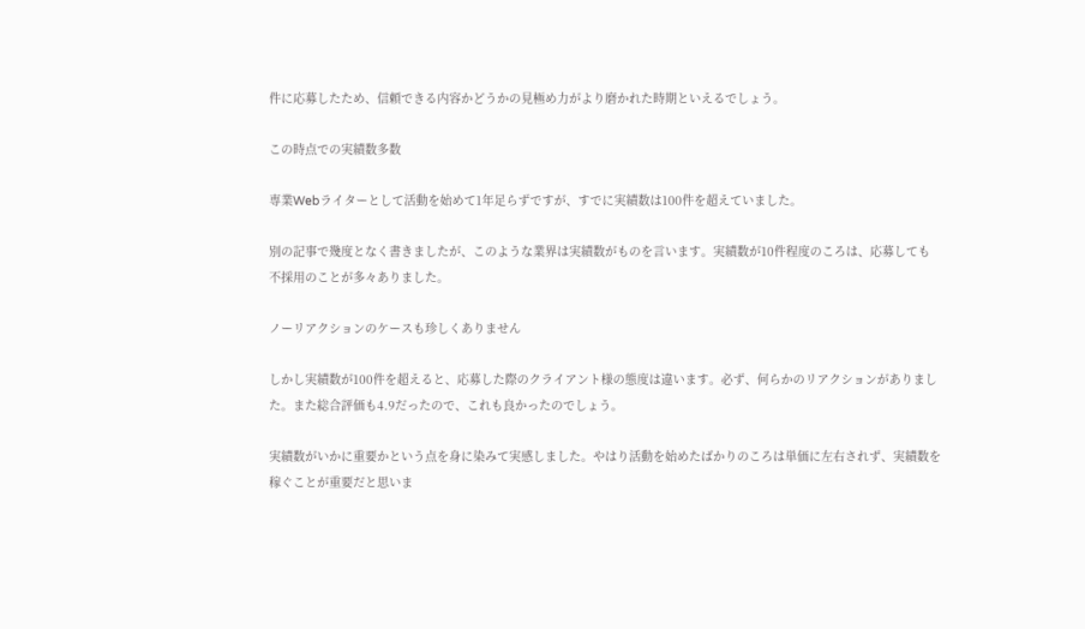件に応募したため、信頼できる内容かどうかの見極め力がより磨かれた時期といえるでしょう。

この時点での実績数多数

専業Webライターとして活動を始めて1年足らずですが、すでに実績数は100件を超えていました。

別の記事で幾度となく書きましたが、このような業界は実績数がものを言います。実績数が10件程度のころは、応募しても不採用のことが多々ありました。

ノーリアクションのケースも珍しくありません

しかし実績数が100件を超えると、応募した際のクライアント様の態度は違います。必ず、何らかのリアクションがありました。また総合評価も4.9だったので、これも良かったのでしょう。

実績数がいかに重要かという点を身に染みて実感しました。やはり活動を始めたばかりのころは単価に左右されず、実績数を稼ぐことが重要だと思いま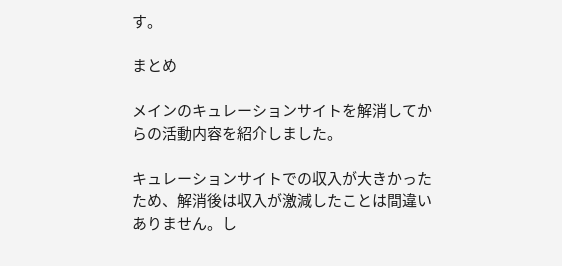す。

まとめ

メインのキュレーションサイトを解消してからの活動内容を紹介しました。

キュレーションサイトでの収入が大きかったため、解消後は収入が激減したことは間違いありません。し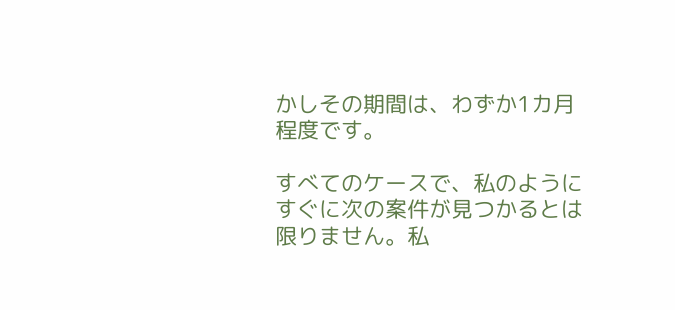かしその期間は、わずか1カ月程度です。

すべてのケースで、私のようにすぐに次の案件が見つかるとは限りません。私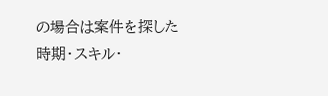の場合は案件を探した時期・スキル・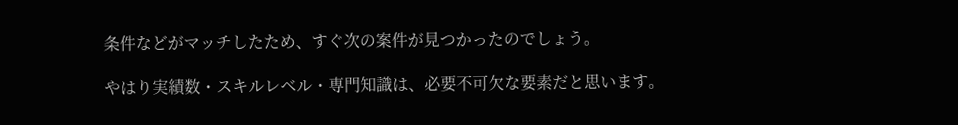条件などがマッチしたため、すぐ次の案件が見つかったのでしょう。

やはり実績数・スキルレベル・専門知識は、必要不可欠な要素だと思います。